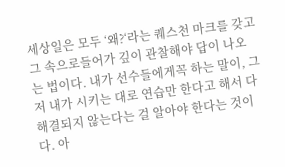세상일은 모두 ‘왜?‘라는 퀘스천 마크를 갖고 그 속으로들어가 깊이 관찰해야 답이 나오는 법이다. 내가 선수들에게꼭 하는 말이, 그저 내가 시키는 대로 연습만 한다고 해서 다해결되지 않는다는 걸 알아야 한다는 것이다. 아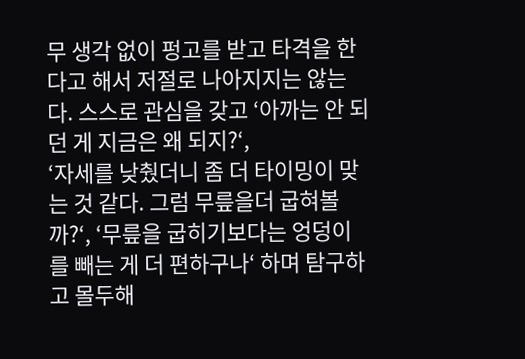무 생각 없이 펑고를 받고 타격을 한다고 해서 저절로 나아지지는 않는다. 스스로 관심을 갖고 ‘아까는 안 되던 게 지금은 왜 되지?‘,
‘자세를 낮췄더니 좀 더 타이밍이 맞는 것 같다. 그럼 무릎을더 굽혀볼까?‘, ‘무릎을 굽히기보다는 엉덩이를 빼는 게 더 편하구나‘ 하며 탐구하고 몰두해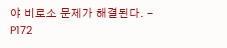야 비로소 문제가 해결된다. - P172